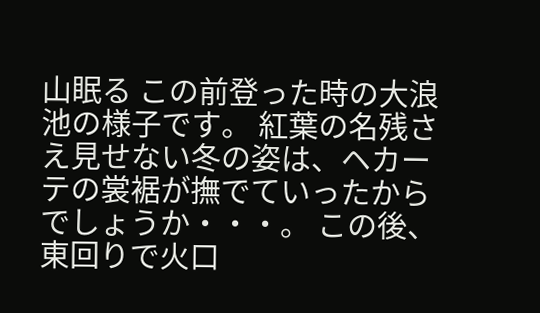山眠る この前登った時の大浪池の様子です。 紅葉の名残さえ見せない冬の姿は、ヘカーテの裳裾が撫でていったからでしょうか・・・。 この後、東回りで火口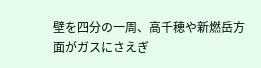壁を四分の一周、高千穂や新燃岳方面がガスにさえぎ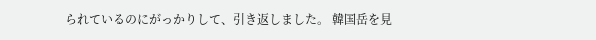られているのにがっかりして、引き返しました。 韓国岳を見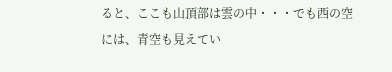ると、ここも山頂部は雲の中・・・でも西の空には、青空も見えてい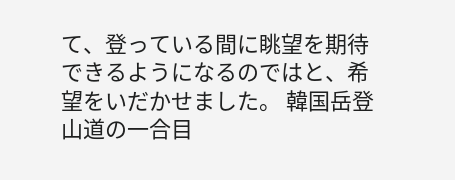て、登っている間に眺望を期待できるようになるのではと、希望をいだかせました。 韓国岳登山道の一合目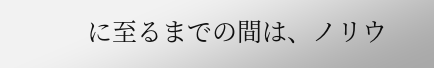に至るまでの間は、ノリウ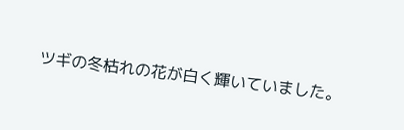ツギの冬枯れの花が白く輝いていました。